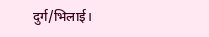दुर्ग/भिलाई।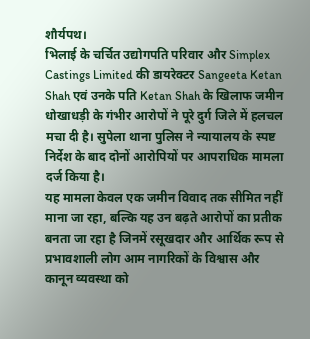शौर्यपथ।
भिलाई के चर्चित उद्योगपति परिवार और Simplex Castings Limited की डायरेक्टर Sangeeta Ketan Shah एवं उनके पति Ketan Shah के खिलाफ जमीन धोखाधड़ी के गंभीर आरोपों ने पूरे दुर्ग जिले में हलचल मचा दी है। सुपेला थाना पुलिस ने न्यायालय के स्पष्ट निर्देश के बाद दोनों आरोपियों पर आपराधिक मामला दर्ज किया है।
यह मामला केवल एक जमीन विवाद तक सीमित नहीं माना जा रहा, बल्कि यह उन बढ़ते आरोपों का प्रतीक बनता जा रहा है जिनमें रसूखदार और आर्थिक रूप से प्रभावशाली लोग आम नागरिकों के विश्वास और कानून व्यवस्था को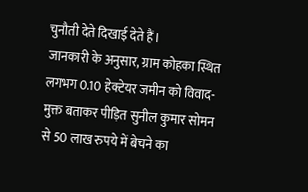चुनौती देते दिखाई देते हैं।
जानकारी के अनुसार, ग्राम कोहका स्थित लगभग 0.10 हेक्टेयर जमीन को विवाद-मुक्त बताकर पीड़ित सुनील कुमार सोमन से 50 लाख रुपये में बेचने का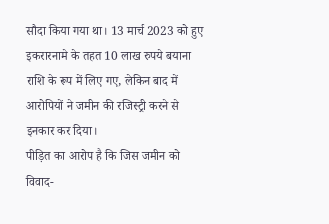सौदा किया गया था। 13 मार्च 2023 को हुए इकरारनामे के तहत 10 लाख रुपये बयाना राशि के रूप में लिए गए, लेकिन बाद में आरोपियों ने जमीन की रजिस्ट्री करने से इनकार कर दिया।
पीड़ित का आरोप है कि जिस जमीन को विवाद-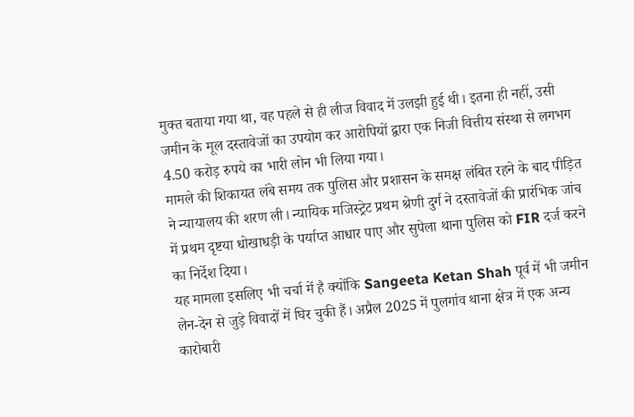मुक्त बताया गया था, वह पहले से ही लीज विवाद में उलझी हुई थी। इतना ही नहीं, उसी जमीन के मूल दस्तावेजों का उपयोग कर आरोपियों द्वारा एक निजी वित्तीय संस्था से लगभग 4.50 करोड़ रुपये का भारी लोन भी लिया गया।
मामले की शिकायत लंबे समय तक पुलिस और प्रशासन के समक्ष लंबित रहने के बाद पीड़ित ने न्यायालय की शरण ली। न्यायिक मजिस्ट्रेट प्रथम श्रेणी दुर्ग ने दस्तावेजों की प्रारंभिक जांच में प्रथम दृष्टया धोखाधड़ी के पर्याप्त आधार पाए और सुपेला थाना पुलिस को FIR दर्ज करने का निर्देश दिया।
यह मामला इसलिए भी चर्चा में है क्योंकि Sangeeta Ketan Shah पूर्व में भी जमीन लेन-देन से जुड़े विवादों में घिर चुकी हैं। अप्रैल 2025 में पुलगांव थाना क्षेत्र में एक अन्य कारोबारी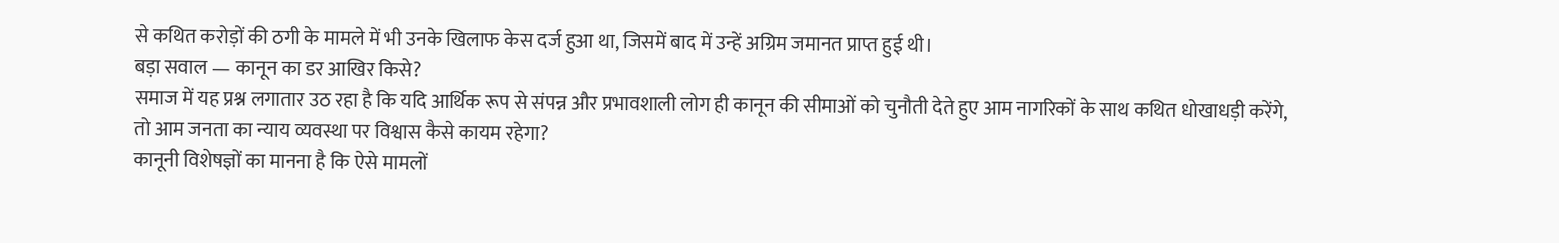से कथित करोड़ों की ठगी के मामले में भी उनके खिलाफ केस दर्ज हुआ था, जिसमें बाद में उन्हें अग्रिम जमानत प्राप्त हुई थी।
बड़ा सवाल — कानून का डर आखिर किसे?
समाज में यह प्रश्न लगातार उठ रहा है कि यदि आर्थिक रूप से संपन्न और प्रभावशाली लोग ही कानून की सीमाओं को चुनौती देते हुए आम नागरिकों के साथ कथित धोखाधड़ी करेंगे, तो आम जनता का न्याय व्यवस्था पर विश्वास कैसे कायम रहेगा?
कानूनी विशेषज्ञों का मानना है कि ऐसे मामलों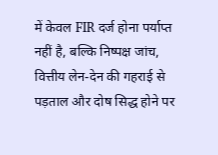में केवल FIR दर्ज होना पर्याप्त नहीं है, बल्कि निष्पक्ष जांच, वित्तीय लेन-देन की गहराई से पड़ताल और दोष सिद्ध होने पर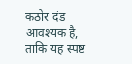कठोर दंड आवश्यक है, ताकि यह स्पष्ट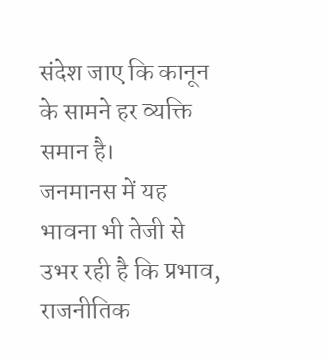संदेश जाए कि कानून के सामने हर व्यक्ति समान है।
जनमानस में यह भावना भी तेजी से उभर रही है कि प्रभाव, राजनीतिक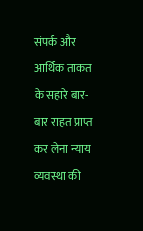संपर्क और आर्थिक ताकत के सहारे बार-बार राहत प्राप्त कर लेना न्याय व्यवस्था की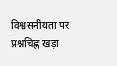विश्वसनीयता पर प्रश्नचिह्न खड़ा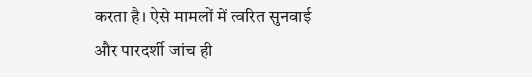करता है। ऐसे मामलों में त्वरित सुनवाई और पारदर्शी जांच ही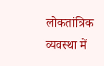लोकतांत्रिक व्यवस्था में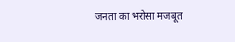जनता का भरोसा मजबूत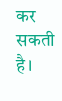कर सकती है।